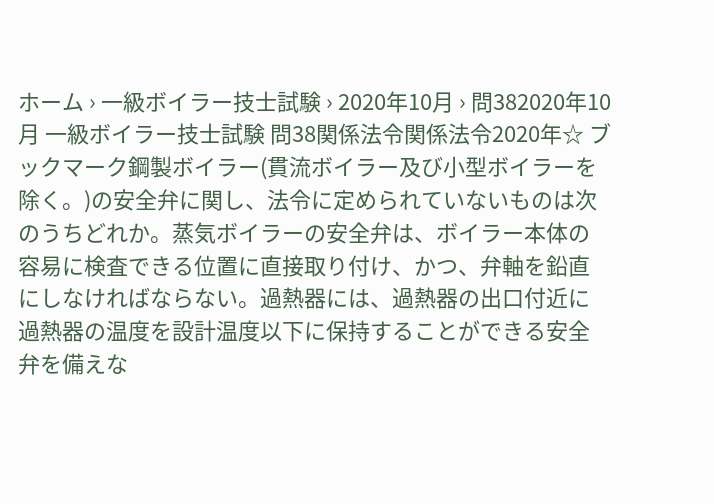ホーム › 一級ボイラー技士試験 › 2020年10月 › 問382020年10月 一級ボイラー技士試験 問38関係法令関係法令2020年☆ ブックマーク鋼製ボイラー(貫流ボイラー及び小型ボイラーを除く。)の安全弁に関し、法令に定められていないものは次のうちどれか。蒸気ボイラーの安全弁は、ボイラー本体の容易に検査できる位置に直接取り付け、かつ、弁軸を鉛直にしなければならない。過熱器には、過熱器の出口付近に過熱器の温度を設計温度以下に保持することができる安全弁を備えな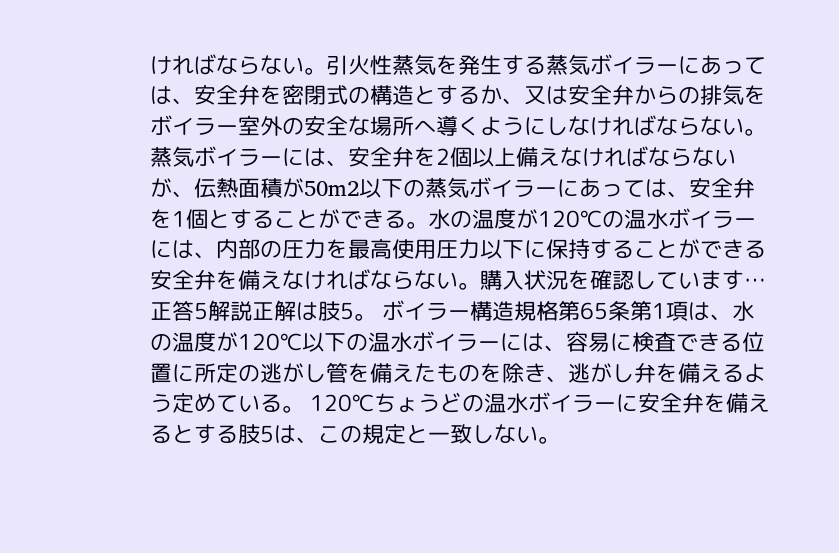ければならない。引火性蒸気を発生する蒸気ボイラーにあっては、安全弁を密閉式の構造とするか、又は安全弁からの排気をボイラー室外の安全な場所へ導くようにしなければならない。蒸気ボイラーには、安全弁を2個以上備えなければならないが、伝熱面積が50m2以下の蒸気ボイラーにあっては、安全弁を1個とすることができる。水の温度が120℃の温水ボイラーには、内部の圧力を最高使用圧力以下に保持することができる安全弁を備えなければならない。購入状況を確認しています…正答5解説正解は肢5。 ボイラー構造規格第65条第1項は、水の温度が120℃以下の温水ボイラーには、容易に検査できる位置に所定の逃がし管を備えたものを除き、逃がし弁を備えるよう定めている。 120℃ちょうどの温水ボイラーに安全弁を備えるとする肢5は、この規定と一致しない。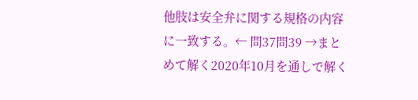他肢は安全弁に関する規格の内容に一致する。← 問37問39 →まとめて解く2020年10月を通しで解く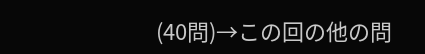(40問)→この回の他の問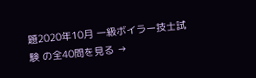題2020年10月 一級ボイラー技士試験 の全40問を見る →